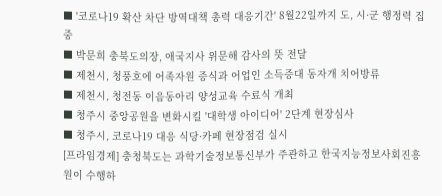■ '코로나19 확산 차단 방역대책 총력 대응기간' 8월22일까지 도, 시·군 행정력 집중
■ 박문희 충북도의장, 애국지사 위문해 감사의 뜻 전달
■ 제천시, 청풍호에 어족자원 증식과 어업인 소득증대 동자개 치어방류
■ 제천시, 청전동 이음동아리 양성교육 수료식 개최
■ 청주시 중앙공원을 변화시킬 '대학생 아이디어' 2단계 현장심사
■ 청주시, 코로나19 대응 식당·카페 현장점검 실시
[프라임경제] 충청북도는 과학기술정보통신부가 주관하고 한국지능정보사회진흥원이 수행하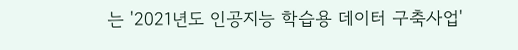는 '2021년도 인공지능 학습용 데이터 구축사업'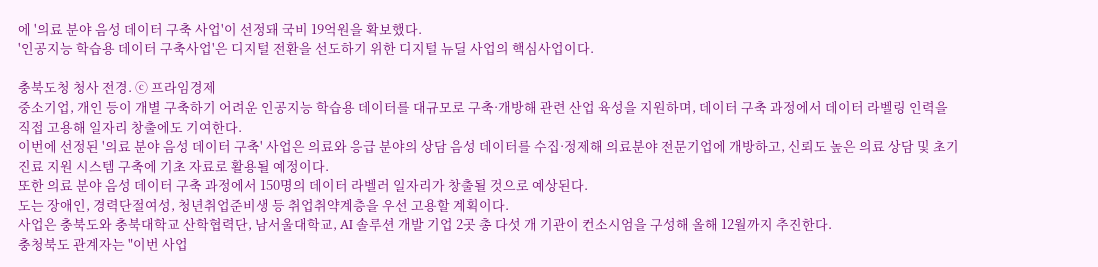에 '의료 분야 음성 데이터 구축 사업'이 선정돼 국비 19억원을 확보했다.
'인공지능 학습용 데이터 구축사업'은 디지털 전환을 선도하기 위한 디지털 뉴딜 사업의 핵심사업이다.

충북도청 청사 전경. ⓒ 프라임경제
중소기업, 개인 등이 개별 구축하기 어려운 인공지능 학습용 데이터를 대규모로 구축·개방해 관련 산업 육성을 지원하며, 데이터 구축 과정에서 데이터 라벨링 인력을 직접 고용해 일자리 창출에도 기여한다.
이번에 선정된 '의료 분야 음성 데이터 구축' 사업은 의료와 응급 분야의 상담 음성 데이터를 수집·정제해 의료분야 전문기업에 개방하고, 신뢰도 높은 의료 상담 및 초기 진료 지원 시스템 구축에 기초 자료로 활용될 예정이다.
또한 의료 분야 음성 데이터 구축 과정에서 150명의 데이터 라벨러 일자리가 창출될 것으로 예상된다.
도는 장애인, 경력단절여성, 청년취업준비생 등 취업취약계층을 우선 고용할 계획이다.
사업은 충북도와 충북대학교 산학협력단, 남서울대학교, AI 솔루션 개발 기업 2곳 총 다섯 개 기관이 컨소시엄을 구성해 올해 12월까지 추진한다.
충청북도 관계자는 "이번 사업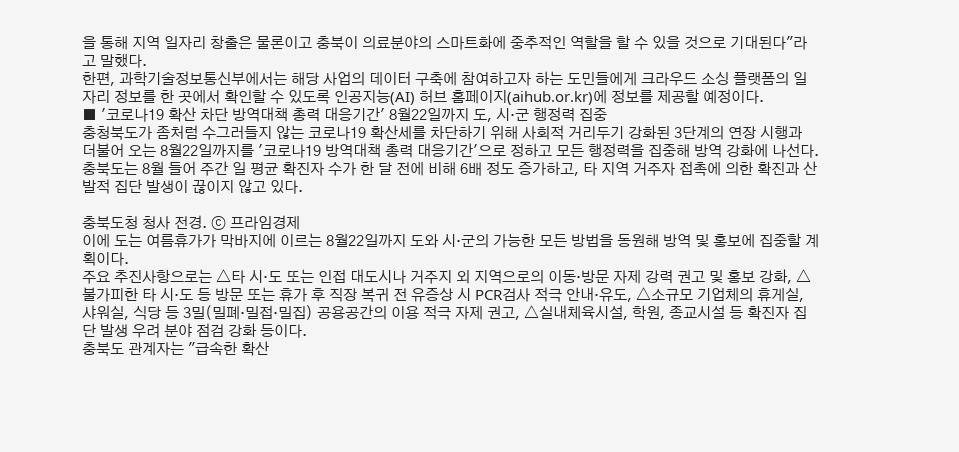을 통해 지역 일자리 창출은 물론이고 충북이 의료분야의 스마트화에 중추적인 역할을 할 수 있을 것으로 기대된다"라고 말했다.
한편, 과학기술정보통신부에서는 해당 사업의 데이터 구축에 참여하고자 하는 도민들에게 크라우드 소싱 플랫폼의 일자리 정보를 한 곳에서 확인할 수 있도록 인공지능(AI) 허브 홈페이지(aihub.or.kr)에 정보를 제공할 예정이다.
■ '코로나19 확산 차단 방역대책 총력 대응기간' 8월22일까지 도, 시·군 행정력 집중
충청북도가 좀처럼 수그러들지 않는 코로나19 확산세를 차단하기 위해 사회적 거리두기 강화된 3단계의 연장 시행과 더불어 오는 8월22일까지를 '코로나19 방역대책 총력 대응기간'으로 정하고 모든 행정력을 집중해 방역 강화에 나선다.
충북도는 8월 들어 주간 일 평균 확진자 수가 한 달 전에 비해 6배 정도 증가하고, 타 지역 거주자 접촉에 의한 확진과 산발적 집단 발생이 끊이지 않고 있다.

충북도청 청사 전경. ⓒ 프라임경제
이에 도는 여름휴가가 막바지에 이르는 8월22일까지 도와 시·군의 가능한 모든 방법을 동원해 방역 및 홍보에 집중할 계획이다.
주요 추진사항으로는 △타 시·도 또는 인접 대도시나 거주지 외 지역으로의 이동‧방문 자제 강력 권고 및 홍보 강화, △불가피한 타 시·도 등 방문 또는 휴가 후 직장 복귀 전 유증상 시 PCR검사 적극 안내·유도, △소규모 기업체의 휴게실, 샤워실, 식당 등 3밀(밀폐·밀접·밀집) 공용공간의 이용 적극 자제 권고, △실내체육시설, 학원, 종교시설 등 확진자 집단 발생 우려 분야 점검 강화 등이다.
충북도 관계자는 "급속한 확산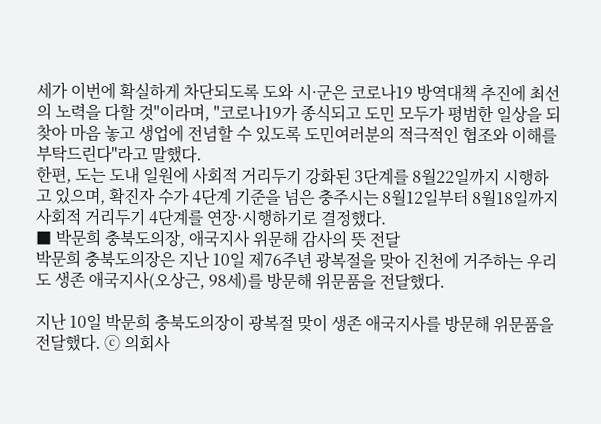세가 이번에 확실하게 차단되도록 도와 시·군은 코로나19 방역대책 추진에 최선의 노력을 다할 것"이라며, "코로나19가 종식되고 도민 모두가 평범한 일상을 되찾아 마음 놓고 생업에 전념할 수 있도록 도민여러분의 적극적인 협조와 이해를 부탁드린다"라고 말했다.
한편, 도는 도내 일원에 사회적 거리두기 강화된 3단계를 8월22일까지 시행하고 있으며, 확진자 수가 4단계 기준을 넘은 충주시는 8월12일부터 8월18일까지 사회적 거리두기 4단계를 연장·시행하기로 결정했다.
■ 박문희 충북도의장, 애국지사 위문해 감사의 뜻 전달
박문희 충북도의장은 지난 10일 제76주년 광복절을 맞아 진천에 거주하는 우리도 생존 애국지사(오상근, 98세)를 방문해 위문품을 전달했다.

지난 10일 박문희 충북도의장이 광복절 맞이 생존 애국지사를 방문해 위문품을 전달했다. ⓒ 의회사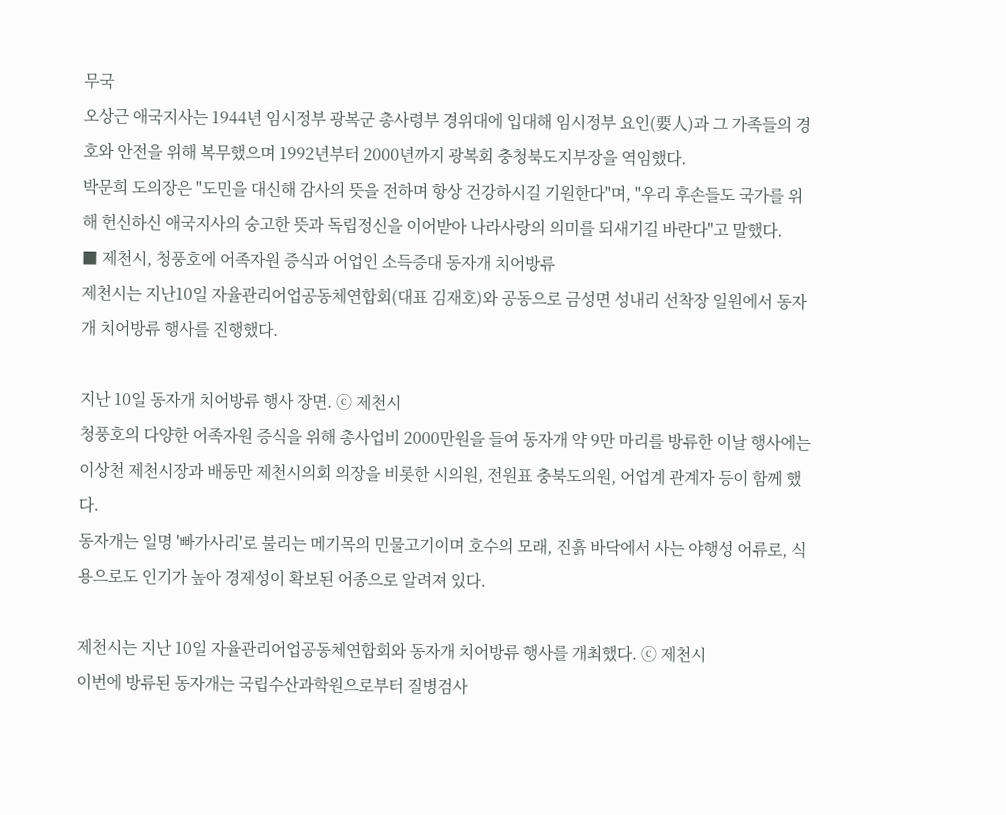무국
오상근 애국지사는 1944년 임시정부 광복군 총사령부 경위대에 입대해 임시정부 요인(要人)과 그 가족들의 경호와 안전을 위해 복무했으며 1992년부터 2000년까지 광복회 충청북도지부장을 역임했다.
박문희 도의장은 "도민을 대신해 감사의 뜻을 전하며 항상 건강하시길 기원한다"며, "우리 후손들도 국가를 위해 헌신하신 애국지사의 숭고한 뜻과 독립정신을 이어받아 나라사랑의 의미를 되새기길 바란다"고 말했다.
■ 제천시, 청풍호에 어족자원 증식과 어업인 소득증대 동자개 치어방류
제천시는 지난10일 자율관리어업공동체연합회(대표 김재호)와 공동으로 금성면 성내리 선착장 일원에서 동자개 치어방류 행사를 진행했다.

지난 10일 동자개 치어방류 행사 장면. ⓒ 제천시
청풍호의 다양한 어족자원 증식을 위해 총사업비 2000만원을 들여 동자개 약 9만 마리를 방류한 이날 행사에는 이상천 제천시장과 배동만 제천시의회 의장을 비롯한 시의원, 전원표 충북도의원, 어업계 관계자 등이 함께 했다.
동자개는 일명 '빠가사리'로 불리는 메기목의 민물고기이며 호수의 모래, 진흙 바닥에서 사는 야행성 어류로, 식용으로도 인기가 높아 경제성이 확보된 어종으로 알려져 있다.

제천시는 지난 10일 자율관리어업공동체연합회와 동자개 치어방류 행사를 개최했다. ⓒ 제천시
이번에 방류된 동자개는 국립수산과학원으로부터 질병검사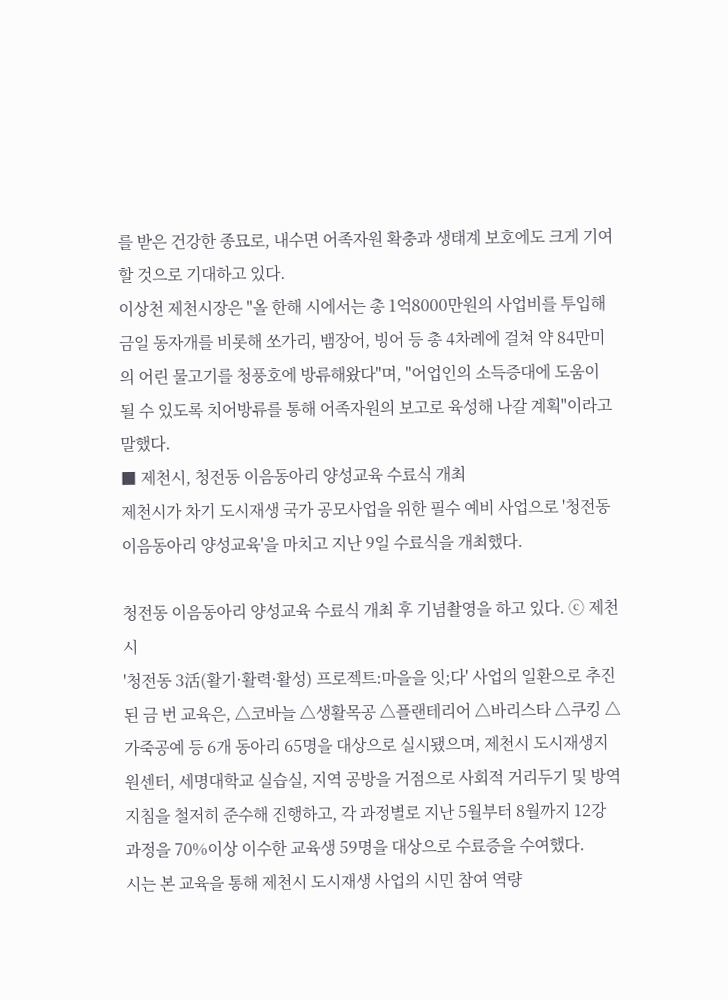를 받은 건강한 종묘로, 내수면 어족자원 확충과 생태계 보호에도 크게 기여할 것으로 기대하고 있다.
이상천 제천시장은 "올 한해 시에서는 총 1억8000만원의 사업비를 투입해 금일 동자개를 비롯해 쏘가리, 뱀장어, 빙어 등 총 4차례에 걸쳐 약 84만미의 어린 물고기를 청풍호에 방류해왔다"며, "어업인의 소득증대에 도움이 될 수 있도록 치어방류를 통해 어족자원의 보고로 육성해 나갈 계획"이라고 말했다.
■ 제천시, 청전동 이음동아리 양성교육 수료식 개최
제천시가 차기 도시재생 국가 공모사업을 위한 필수 예비 사업으로 '청전동 이음동아리 양성교육'을 마치고 지난 9일 수료식을 개최했다.

청전동 이음동아리 양성교육 수료식 개최 후 기념촬영을 하고 있다. ⓒ 제천시
'청전동 3活(활기·활력·활성) 프로젝트:마을을 잇;다' 사업의 일환으로 추진된 금 번 교육은, △코바늘 △생활목공 △플랜테리어 △바리스타 △쿠킹 △가죽공예 등 6개 동아리 65명을 대상으로 실시됐으며, 제천시 도시재생지원센터, 세명대학교 실습실, 지역 공방을 거점으로 사회적 거리두기 및 방역지침을 철저히 준수해 진행하고, 각 과정별로 지난 5월부터 8월까지 12강 과정을 70%이상 이수한 교육생 59명을 대상으로 수료증을 수여했다.
시는 본 교육을 통해 제천시 도시재생 사업의 시민 참여 역량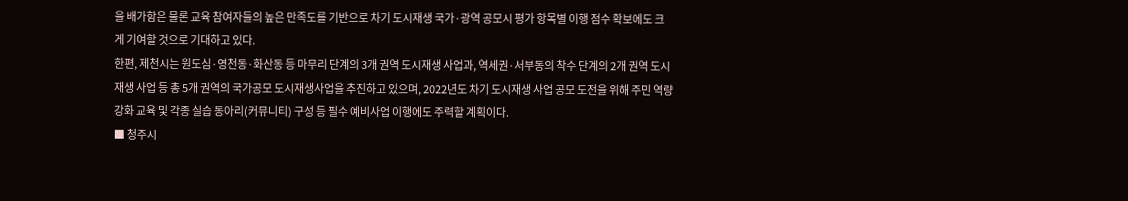을 배가함은 물론 교육 참여자들의 높은 만족도를 기반으로 차기 도시재생 국가·광역 공모시 평가 항목별 이행 점수 확보에도 크게 기여할 것으로 기대하고 있다.
한편, 제천시는 원도심·영천동·화산동 등 마무리 단계의 3개 권역 도시재생 사업과, 역세권·서부동의 착수 단계의 2개 권역 도시재생 사업 등 총 5개 권역의 국가공모 도시재생사업을 추진하고 있으며, 2022년도 차기 도시재생 사업 공모 도전을 위해 주민 역량강화 교육 및 각종 실습 동아리(커뮤니티) 구성 등 필수 예비사업 이행에도 주력할 계획이다.
■ 청주시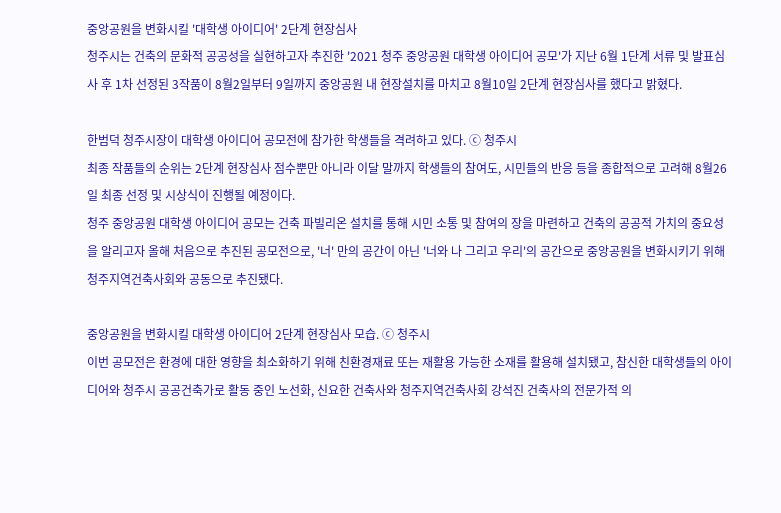중앙공원을 변화시킬 '대학생 아이디어' 2단계 현장심사
청주시는 건축의 문화적 공공성을 실현하고자 추진한 '2021 청주 중앙공원 대학생 아이디어 공모'가 지난 6월 1단계 서류 및 발표심사 후 1차 선정된 3작품이 8월2일부터 9일까지 중앙공원 내 현장설치를 마치고 8월10일 2단계 현장심사를 했다고 밝혔다.

한범덕 청주시장이 대학생 아이디어 공모전에 참가한 학생들을 격려하고 있다. ⓒ 청주시
최종 작품들의 순위는 2단계 현장심사 점수뿐만 아니라 이달 말까지 학생들의 참여도, 시민들의 반응 등을 종합적으로 고려해 8월26일 최종 선정 및 시상식이 진행될 예정이다.
청주 중앙공원 대학생 아이디어 공모는 건축 파빌리온 설치를 통해 시민 소통 및 참여의 장을 마련하고 건축의 공공적 가치의 중요성을 알리고자 올해 처음으로 추진된 공모전으로, '너' 만의 공간이 아닌 '너와 나 그리고 우리'의 공간으로 중앙공원을 변화시키기 위해 청주지역건축사회와 공동으로 추진됐다.

중앙공원을 변화시킬 대학생 아이디어 2단계 현장심사 모습. ⓒ 청주시
이번 공모전은 환경에 대한 영향을 최소화하기 위해 친환경재료 또는 재활용 가능한 소재를 활용해 설치됐고, 참신한 대학생들의 아이디어와 청주시 공공건축가로 활동 중인 노선화, 신요한 건축사와 청주지역건축사회 강석진 건축사의 전문가적 의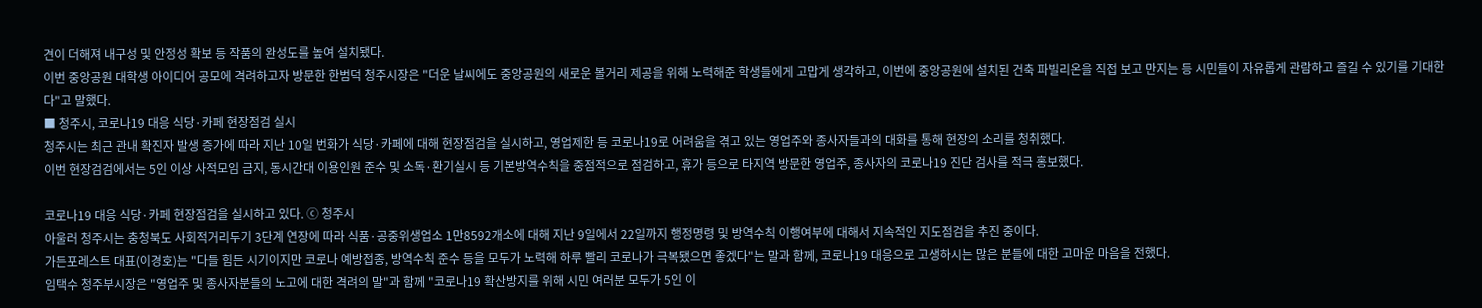견이 더해져 내구성 및 안정성 확보 등 작품의 완성도를 높여 설치됐다.
이번 중앙공원 대학생 아이디어 공모에 격려하고자 방문한 한범덕 청주시장은 "더운 날씨에도 중앙공원의 새로운 볼거리 제공을 위해 노력해준 학생들에게 고맙게 생각하고, 이번에 중앙공원에 설치된 건축 파빌리온을 직접 보고 만지는 등 시민들이 자유롭게 관람하고 즐길 수 있기를 기대한다"고 말했다.
■ 청주시, 코로나19 대응 식당·카페 현장점검 실시
청주시는 최근 관내 확진자 발생 증가에 따라 지난 10일 번화가 식당·카페에 대해 현장점검을 실시하고, 영업제한 등 코로나19로 어려움을 겪고 있는 영업주와 종사자들과의 대화를 통해 현장의 소리를 청취했다.
이번 현장검검에서는 5인 이상 사적모임 금지, 동시간대 이용인원 준수 및 소독·환기실시 등 기본방역수칙을 중점적으로 점검하고, 휴가 등으로 타지역 방문한 영업주, 종사자의 코로나19 진단 검사를 적극 홍보했다.

코로나19 대응 식당·카페 현장점검을 실시하고 있다. ⓒ 청주시
아울러 청주시는 충청북도 사회적거리두기 3단계 연장에 따라 식품·공중위생업소 1만8592개소에 대해 지난 9일에서 22일까지 행정명령 및 방역수칙 이행여부에 대해서 지속적인 지도점검을 추진 중이다.
가든포레스트 대표(이경호)는 "다들 힘든 시기이지만 코로나 예방접종, 방역수칙 준수 등을 모두가 노력해 하루 빨리 코로나가 극복됐으면 좋겠다"는 말과 함께, 코로나19 대응으로 고생하시는 많은 분들에 대한 고마운 마음을 전했다.
임택수 청주부시장은 "영업주 및 종사자분들의 노고에 대한 격려의 말"과 함께 "코로나19 확산방지를 위해 시민 여러분 모두가 5인 이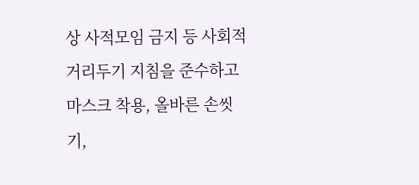상 사적모임 금지 등 사회적 거리두기 지침을 준수하고 마스크 착용, 올바른 손씻기,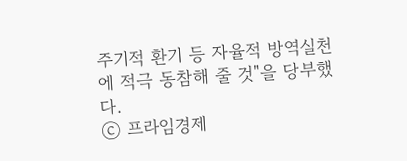주기적 환기 등 자율적 방역실천에 적극 동참해 줄 것"을 당부했다.
ⓒ 프라임경제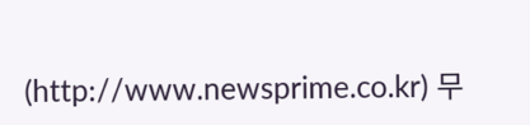(http://www.newsprime.co.kr) 무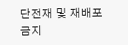단전재 및 재배포금지